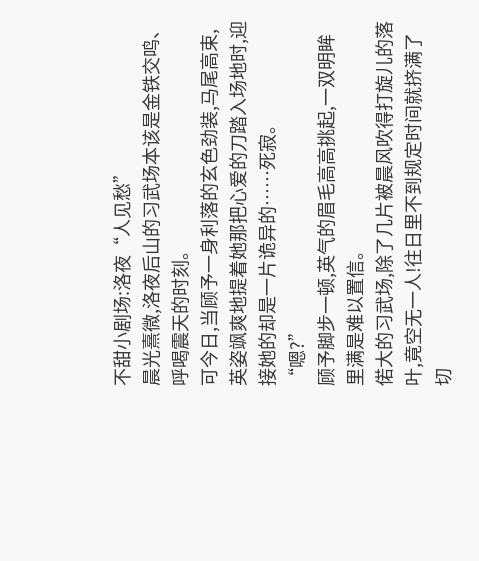不甜小剧场:洛夜“人见愁”
晨光熹微,洛夜后山的习武场本该是金铁交鸣、呼喝震天的时刻。
可今日,当顾予一身利落的玄色劲装,马尾高束,英姿飒爽地提着她那把心爱的刀踏入场地时,迎接她的却是一片诡异的……死寂。
“嗯?”
顾予脚步一顿,英气的眉毛高高挑起,一双明眸里满是难以置信。
偌大的习武场,除了几片被晨风吹得打旋儿的落叶,竟空无一人!往日里不到规定时间就挤满了切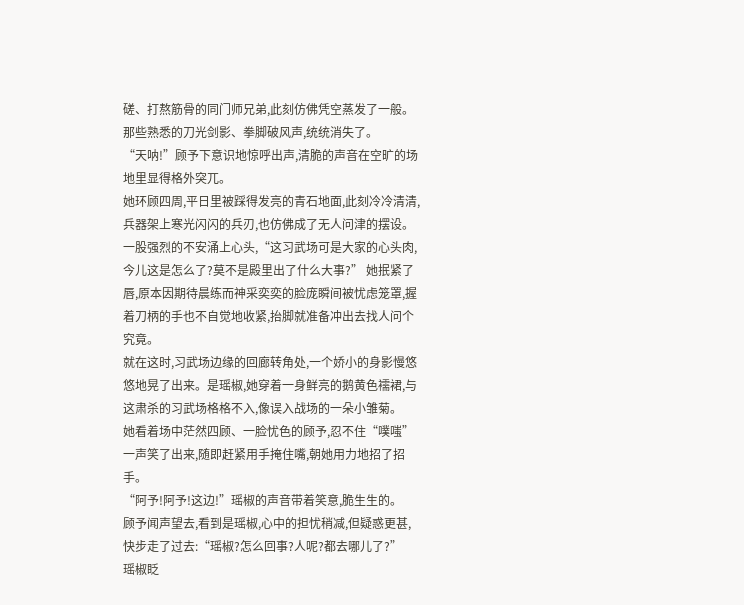磋、打熬筋骨的同门师兄弟,此刻仿佛凭空蒸发了一般。那些熟悉的刀光剑影、拳脚破风声,统统消失了。
“天呐!”顾予下意识地惊呼出声,清脆的声音在空旷的场地里显得格外突兀。
她环顾四周,平日里被踩得发亮的青石地面,此刻冷冷清清,兵器架上寒光闪闪的兵刃,也仿佛成了无人问津的摆设。
一股强烈的不安涌上心头,“这习武场可是大家的心头肉,今儿这是怎么了?莫不是殿里出了什么大事?” 她抿紧了唇,原本因期待晨练而神采奕奕的脸庞瞬间被忧虑笼罩,握着刀柄的手也不自觉地收紧,抬脚就准备冲出去找人问个究竟。
就在这时,习武场边缘的回廊转角处,一个娇小的身影慢悠悠地晃了出来。是瑶椒,她穿着一身鲜亮的鹅黄色襦裙,与这肃杀的习武场格格不入,像误入战场的一朵小雏菊。
她看着场中茫然四顾、一脸忧色的顾予,忍不住“噗嗤”一声笑了出来,随即赶紧用手掩住嘴,朝她用力地招了招手。
“阿予!阿予!这边!”瑶椒的声音带着笑意,脆生生的。
顾予闻声望去,看到是瑶椒,心中的担忧稍减,但疑惑更甚,快步走了过去:“瑶椒?怎么回事?人呢?都去哪儿了?”
瑶椒眨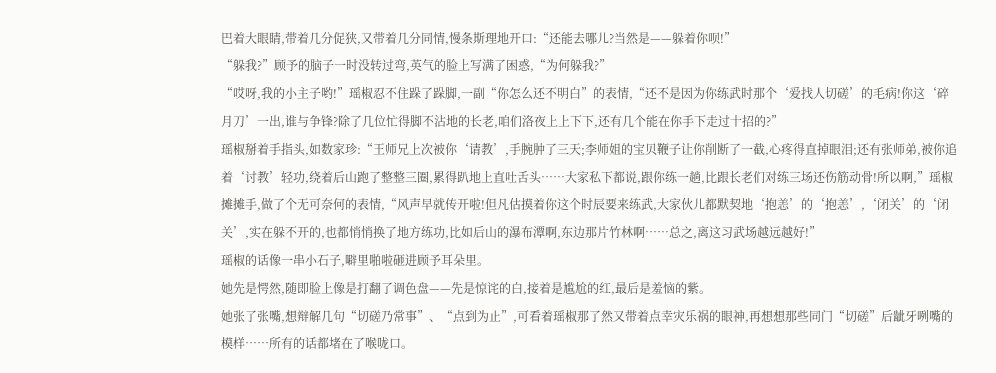巴着大眼睛,带着几分促狭,又带着几分同情,慢条斯理地开口:“还能去哪儿?当然是——躲着你呗!”
“躲我?”顾予的脑子一时没转过弯,英气的脸上写满了困惑,“为何躲我?”
“哎呀,我的小主子哟!”瑶椒忍不住跺了跺脚,一副“你怎么还不明白”的表情,“还不是因为你练武时那个‘爱找人切磋’的毛病!你这‘碎月刀’一出,谁与争锋?除了几位忙得脚不沾地的长老,咱们洛夜上上下下,还有几个能在你手下走过十招的?”
瑶椒掰着手指头,如数家珍:“王师兄上次被你‘请教’,手腕肿了三天;李师姐的宝贝鞭子让你削断了一截,心疼得直掉眼泪;还有张师弟,被你追着‘讨教’轻功,绕着后山跑了整整三圈,累得趴地上直吐舌头……大家私下都说,跟你练一趟,比跟长老们对练三场还伤筋动骨!所以啊,”瑶椒摊摊手,做了个无可奈何的表情,“风声早就传开啦!但凡估摸着你这个时辰要来练武,大家伙儿都默契地‘抱恙’的‘抱恙’,‘闭关’的‘闭关’,实在躲不开的,也都悄悄换了地方练功,比如后山的瀑布潭啊,东边那片竹林啊……总之,离这习武场越远越好!”
瑶椒的话像一串小石子,噼里啪啦砸进顾予耳朵里。
她先是愕然,随即脸上像是打翻了调色盘——先是惊诧的白,接着是尴尬的红,最后是羞恼的紫。
她张了张嘴,想辩解几句“切磋乃常事”、“点到为止”,可看着瑶椒那了然又带着点幸灾乐祸的眼神,再想想那些同门“切磋”后龇牙咧嘴的模样……所有的话都堵在了喉咙口。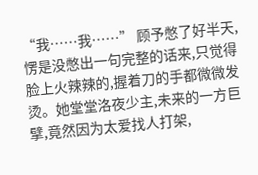“我……我……” 顾予憋了好半天,愣是没憋出一句完整的话来,只觉得脸上火辣辣的,握着刀的手都微微发烫。她堂堂洛夜少主,未来的一方巨擘,竟然因为太爱找人打架,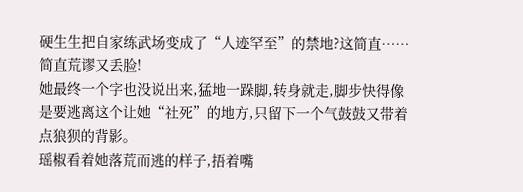硬生生把自家练武场变成了“人迹罕至”的禁地?这简直……简直荒谬又丢脸!
她最终一个字也没说出来,猛地一跺脚,转身就走,脚步快得像是要逃离这个让她“社死”的地方,只留下一个气鼓鼓又带着点狼狈的背影。
瑶椒看着她落荒而逃的样子,捂着嘴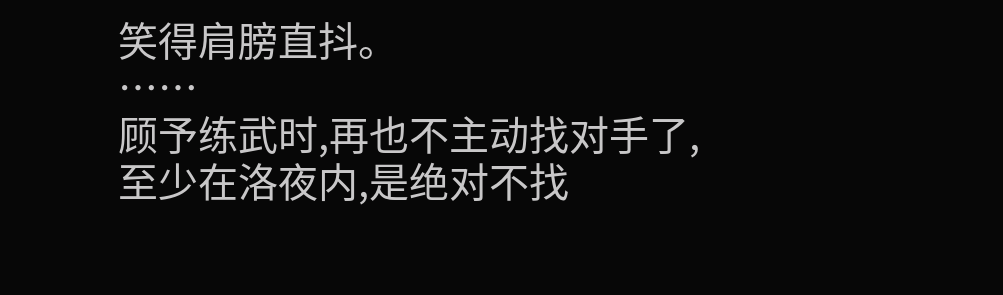笑得肩膀直抖。
……
顾予练武时,再也不主动找对手了,
至少在洛夜内,是绝对不找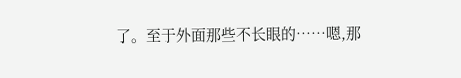了。至于外面那些不长眼的……嗯,那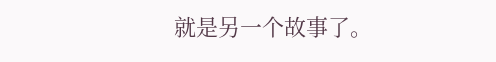就是另一个故事了。